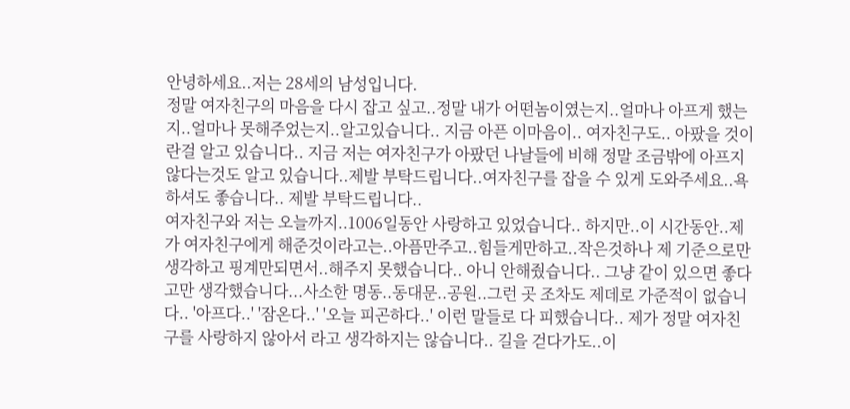안녕하세요..저는 28세의 남성입니다.
정말 여자친구의 마음을 다시 잡고 싶고..정말 내가 어떤놈이였는지..얼마나 아프게 했는지..얼마나 못해주었는지..알고있습니다.. 지금 아픈 이마음이.. 여자친구도.. 아팠을 것이란걸 알고 있습니다.. 지금 저는 여자친구가 아팠던 나날들에 비해 정말 조금밖에 아프지 않다는것도 알고 있습니다..제발 부탁드립니다..여자친구를 잡을 수 있게 도와주세요..욕하셔도 좋습니다.. 제발 부탁드립니다..
여자친구와 저는 오늘까지..1006일동안 사랑하고 있었습니다.. 하지만..이 시간동안..제가 여자친구에게 해준것이라고는..아픔만주고..힘들게만하고..작은것하나 제 기준으로만 생각하고 핑계만되면서..해주지 못했습니다.. 아니 안해줬습니다.. 그냥 같이 있으면 좋다고만 생각했습니다...사소한 명동..동대문..공원..그런 곳 조차도 제데로 가준적이 없습니다.. '아프다..' '잠온다..' '오늘 피곤하다..' 이런 말들로 다 피했습니다.. 제가 정말 여자친구를 사랑하지 않아서 라고 생각하지는 않습니다.. 길을 걷다가도..이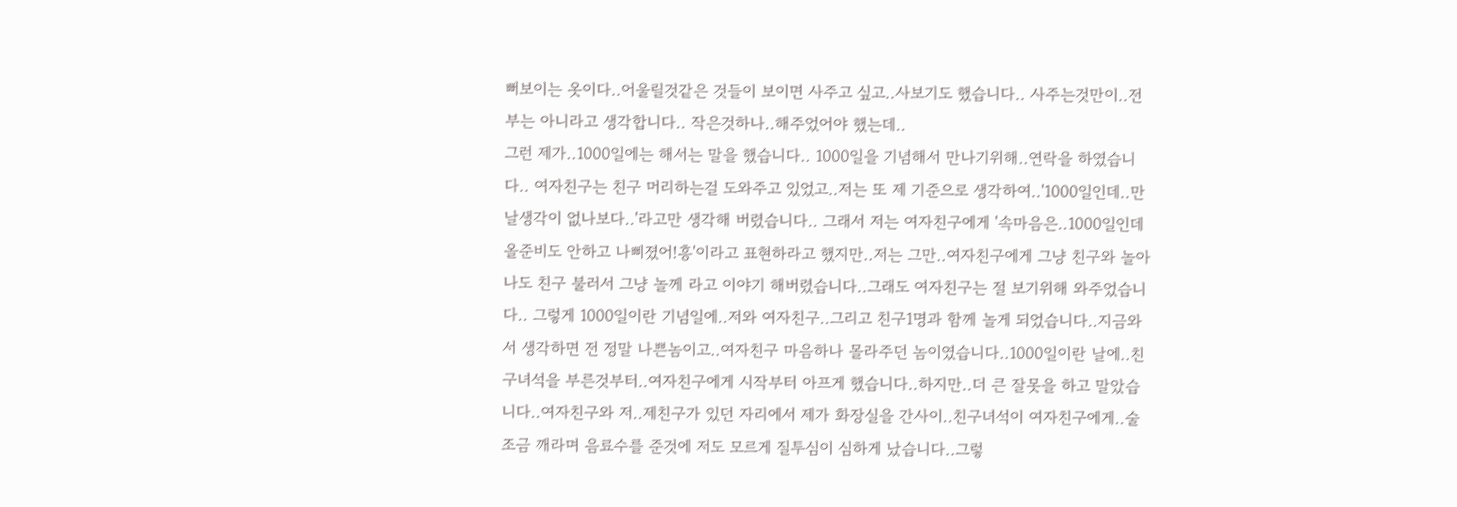뻐보이는 옷이다..어울릴것같은 것들이 보이면 사주고 싶고..사보기도 했습니다.. 사주는것만이..전부는 아니라고 생각합니다.. 작은것하나..해주었어야 했는데..
그런 제가..1000일에는 해서는 말을 했습니다.. 1000일을 기념해서 만나기위해..연락을 하였습니다.. 여자친구는 친구 머리하는걸 도와주고 있었고..저는 또 제 기준으로 생각하여..'1000일인데..만날생각이 없나보다..'라고만 생각해 버렸습니다.. 그래서 저는 여자친구에게 '속마음은..1000일인데 올준비도 안하고 나삐졌어!흥'이라고 표현하라고 했지만..저는 그만..여자친구에게 그냥 친구와 놀아 나도 친구 불러서 그냥 놀께 라고 이야기 해버렸습니다..그래도 여자친구는 절 보기위해 와주었습니다.. 그렇게 1000일이란 기념일에..저와 여자친구..그리고 친구1명과 함께 놀게 되었습니다..지금와서 생각하면 전 정말 나쁜놈이고..여자친구 마음하나 몰라주던 놈이였습니다..1000일이란 날에..친구녀석을 부른것부터..여자친구에게 시작부터 아프게 했습니다..하지만..더 큰 잘못을 하고 말았습니다..여자친구와 저..제친구가 있던 자리에서 제가 화장실을 간사이..친구녀석이 여자친구에게..술 조금 깨라며 음료수를 준것에 저도 모르게 질투심이 심하게 났습니다..그렇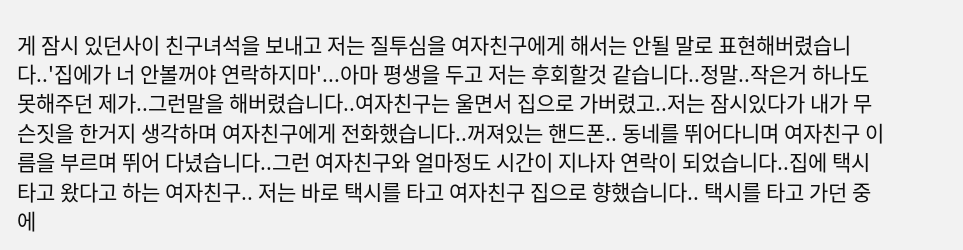게 잠시 있던사이 친구녀석을 보내고 저는 질투심을 여자친구에게 해서는 안될 말로 표현해버렸습니다..'집에가 너 안볼꺼야 연락하지마'...아마 평생을 두고 저는 후회할것 같습니다..정말..작은거 하나도 못해주던 제가..그런말을 해버렸습니다..여자친구는 울면서 집으로 가버렸고..저는 잠시있다가 내가 무슨짓을 한거지 생각하며 여자친구에게 전화했습니다..꺼져있는 핸드폰.. 동네를 뛰어다니며 여자친구 이름을 부르며 뛰어 다녔습니다..그런 여자친구와 얼마정도 시간이 지나자 연락이 되었습니다..집에 택시타고 왔다고 하는 여자친구.. 저는 바로 택시를 타고 여자친구 집으로 향했습니다.. 택시를 타고 가던 중에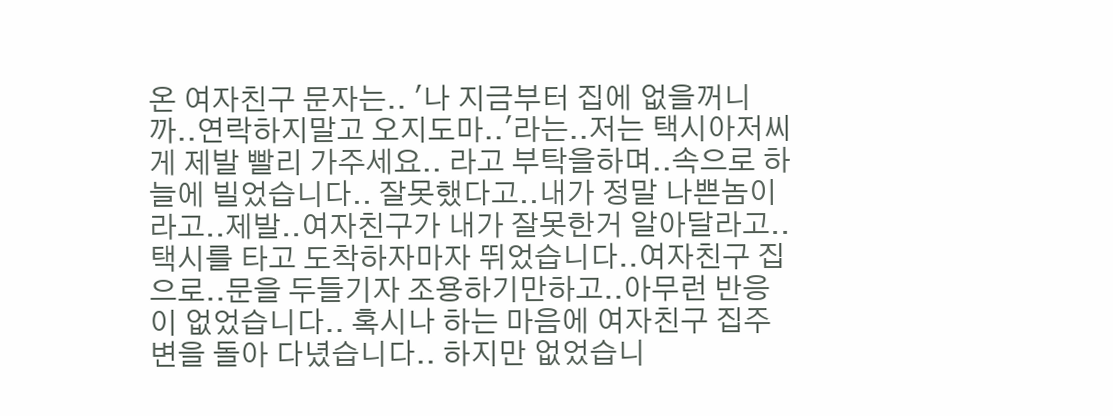온 여자친구 문자는.. '나 지금부터 집에 없을꺼니까..연락하지말고 오지도마..'라는..저는 택시아저씨게 제발 빨리 가주세요.. 라고 부탁을하며..속으로 하늘에 빌었습니다.. 잘못했다고..내가 정말 나쁜놈이라고..제발..여자친구가 내가 잘못한거 알아달라고.. 택시를 타고 도착하자마자 뛰었습니다..여자친구 집으로..문을 두들기자 조용하기만하고..아무런 반응이 없었습니다.. 혹시나 하는 마음에 여자친구 집주변을 돌아 다녔습니다.. 하지만 없었습니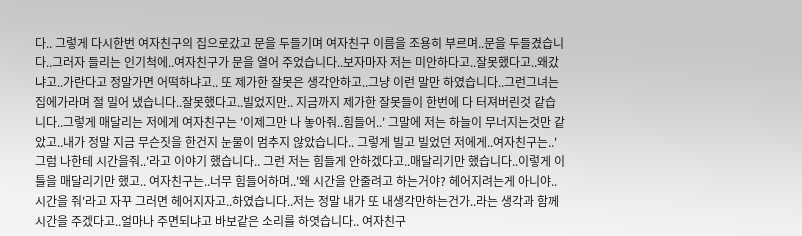다.. 그렇게 다시한번 여자친구의 집으로갔고 문을 두들기며 여자친구 이름을 조용히 부르며..문을 두들겼습니다..그러자 들리는 인기척에..여자친구가 문을 열어 주었습니다..보자마자 저는 미안하다고..잘못했다고..왜갔냐고..가란다고 정말가면 어떡하냐고.. 또 제가한 잘못은 생각안하고..그냥 이런 말만 하였습니다..그런그녀는 집에가라며 절 밀어 냈습니다..잘못했다고..빌었지만.. 지금까지 제가한 잘못들이 한번에 다 터져버린것 같습니다..그렇게 매달리는 저에게 여자친구는 '이제그만 나 놓아줘..힘들어..' 그말에 저는 하늘이 무너지는것만 같았고..내가 정말 지금 무슨짓을 한건지 눈물이 멈추지 않았습니다.. 그렇게 빌고 빌었던 저에게..여자친구는..'그럼 나한테 시간을줘..'라고 이야기 했습니다.. 그런 저는 힘들게 안하겠다고..매달리기만 했습니다..이렇게 이틀을 매달리기만 했고.. 여자친구는..너무 힘들어하며..'왜 시간을 안줄려고 하는거야? 헤어지려는게 아니야..시간을 줘'라고 자꾸 그러면 헤어지자고..하였습니다..저는 정말 내가 또 내생각만하는건가..라는 생각과 함께 시간을 주겠다고..얼마나 주면되냐고 바보같은 소리를 하엿습니다.. 여자친구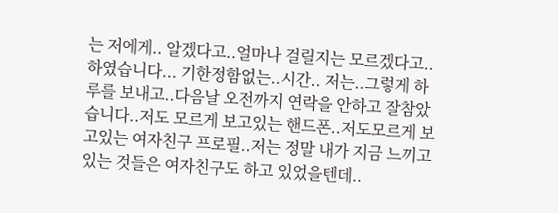는 저에게.. 알겠다고..얼마나 걸릴지는 모르겠다고.. 하였습니다... 기한정함없는..시간.. 저는..그렇게 하루를 보내고..다음날 오전까지 연락을 안하고 잘참았습니다..저도 모르게 보고있는 핸드폰..저도모르게 보고있는 여자친구 프로필..저는 정말 내가 지금 느끼고 있는 것들은 여자친구도 하고 있었을텐데..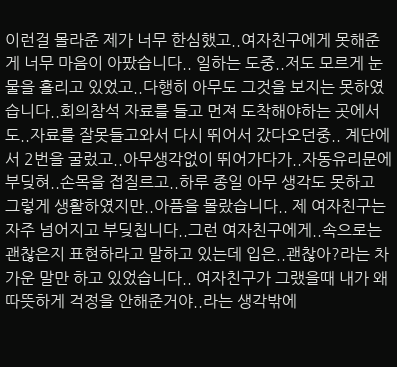이런걸 몰라준 제가 너무 한심했고..여자친구에게 못해준게 너무 마음이 아팠습니다.. 일하는 도중..저도 모르게 눈물을 흘리고 있었고..다행히 아무도 그것을 보지는 못하였습니다..회의참석 자료를 들고 먼져 도착해야하는 곳에서도..자료를 잘못들고와서 다시 뛰어서 갔다오던중.. 계단에서 2번을 굴렀고..아무생각없이 뛰어가다가..자동유리문에 부딪혀..손목을 접질르고..하루 종일 아무 생각도 못하고 그렇게 생활하였지만..아픔을 몰랐습니다.. 제 여자친구는 자주 넘어지고 부딪칩니다..그런 여자친구에게..속으로는 괜찮은지 표현하라고 말하고 있는데 입은..괜찮아?라는 차가운 말만 하고 있었습니다.. 여자친구가 그랬을때 내가 왜 따뜻하게 걱정을 안해준거야..라는 생각밖에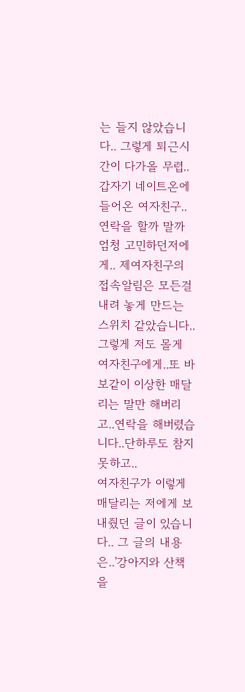는 들지 않았습니다.. 그렇게 퇴근시간이 다가올 무렵..갑자기 네이트온에 들어온 여자친구..연락을 할까 말까 엄청 고민하던저에게.. 제여자친구의 접속알림은 모든걸 내려 놓게 만드는 스위치 같았습니다..그렇게 저도 몰게 여자친구에게..또 바보같이 이상한 매달리는 말만 해버리고..연락을 해버렸습니다..단하루도 참지 못하고..
여자친구가 이렇게 매달리는 저에게 보내줬던 글이 있습니다.. 그 글의 내용은..'강아지와 산책을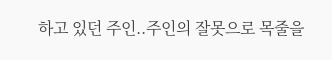하고 있던 주인..주인의 잘못으로 목줄을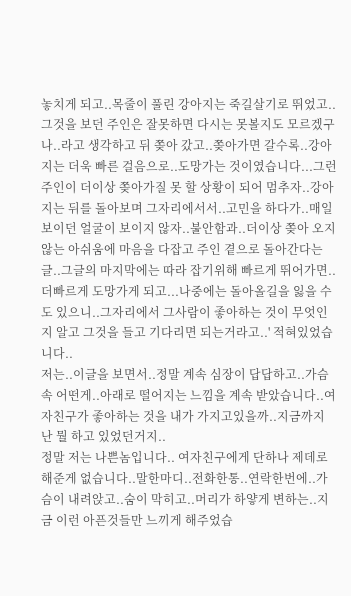놓치게 되고..목줄이 풀린 강아지는 죽길살기로 뛰었고..그것을 보던 주인은 잘못하면 다시는 못볼지도 모르겠구나..라고 생각하고 뒤 쫒아 갔고..쫒아가면 갈수록..강아지는 더욱 빠른 걸음으로..도망가는 것이였습니다...그런 주인이 더이상 쫒아가질 못 할 상황이 되어 멈추자..강아지는 뒤를 돌아보며 그자리에서서..고민을 하다가..매일 보이던 얼굴이 보이지 않자..불안함과..더이상 쫒아 오지 않는 아쉬움에 마음을 다잡고 주인 곁으로 돌아간다는 글..그글의 마지막에는 따라 잡기위해 빠르게 뛰어가면..더빠르게 도망가게 되고...나중에는 돌아올길을 잃을 수도 있으니..그자리에서 그사람이 좋아하는 것이 무엇인지 알고 그것을 들고 기다리면 되는거라고..' 적혀있었습니다..
저는..이글을 보면서..정말 계속 심장이 답답하고..가슴속 어떤게..아래로 떨어지는 느낌을 계속 받았습니다..여자친구가 좋아하는 것을 내가 가지고있을까..지금까지 난 뭘 하고 있었던거지..
정말 저는 나쁜놈입니다.. 여자친구에게 단하나 제데로 해준게 없습니다..말한마디..전화한통..연락한번에..가슴이 내려앉고..숨이 막히고..머리가 하얗게 변하는..지금 이런 아픈것들만 느끼게 해주었습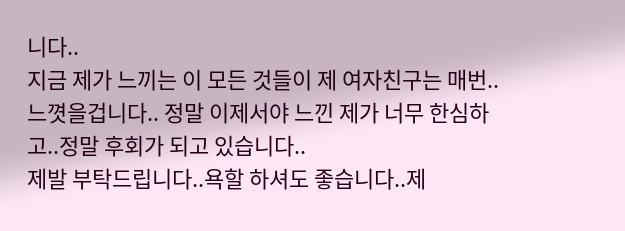니다..
지금 제가 느끼는 이 모든 것들이 제 여자친구는 매번..느꼇을겁니다.. 정말 이제서야 느낀 제가 너무 한심하고..정말 후회가 되고 있습니다..
제발 부탁드립니다..욕할 하셔도 좋습니다..제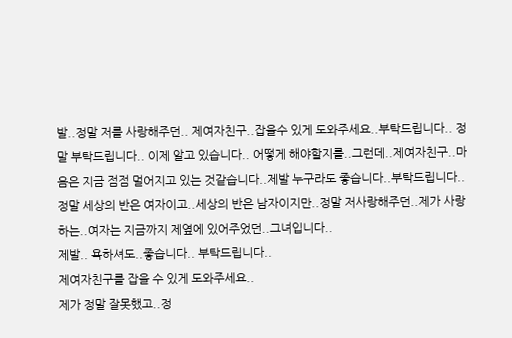발..정말 저를 사랑해주던.. 제여자친구..잡을수 있게 도와주세요..부탁드립니다.. 정말 부탁드립니다.. 이제 알고 있습니다.. 어떻게 해야할지를..그런데..제여자친구..마음은 지금 점점 멀어지고 있는 것같습니다..제발 누구라도 좋습니다..부탁드립니다..
정말 세상의 반은 여자이고..세상의 반은 남자이지만..정말 저사랑해주던..제가 사랑하는..여자는 지금까지 제옆에 있어주었던..그녀입니다..
제발.. 욕하셔도..좋습니다.. 부탁드립니다..
제여자친구를 잡을 수 있게 도와주세요..
제가 정말 잘못했고..정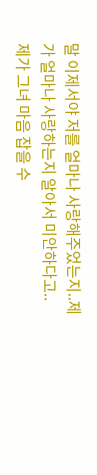말 이제서야 저를 얼마나 사랑해주었는지..제가 얼마나 사랑하는지 알아서 미안하다고..
제가 그녀 마음 잡을 수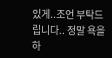있게..조언 부탁드립니다.. 정말 욕을 하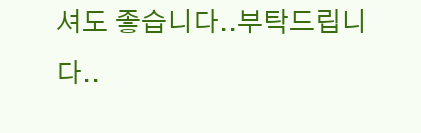셔도 좋습니다..부탁드립니다..